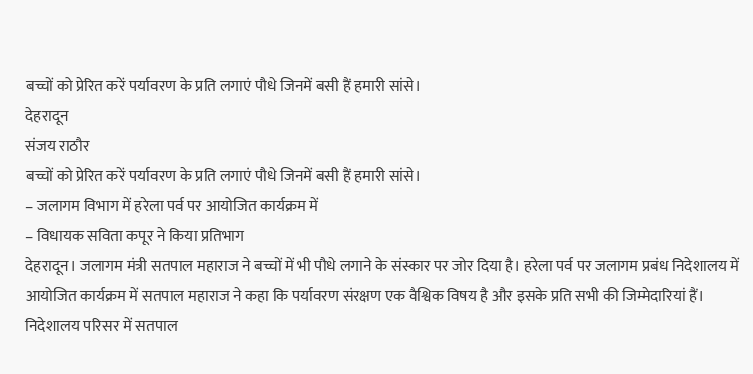बच्चों को प्रेरित करें पर्यावरण के प्रति लगाएं पौधे जिनमें बसी हैं हमारी सांसे।
देहरादून
संजय राठौर
बच्चों को प्रेरित करें पर्यावरण के प्रति लगाएं पौधे जिनमें बसी हैं हमारी सांसे।
– जलागम विभाग में हरेला पर्व पर आयोजित कार्यक्रम में
– विधायक सविता कपूर ने किया प्रतिभाग
देहरादून। जलागम मंत्री सतपाल महाराज ने बच्चों में भी पौधे लगाने के संस्कार पर जोर दिया है। हरेला पर्व पर जलागम प्रबंध निदेशालय में आयोजित कार्यक्रम में सतपाल महाराज ने कहा कि पर्यावरण संरक्षण एक वैश्विक विषय है और इसके प्रति सभी की जिम्मेदारियां हैं। निदेशालय परिसर में सतपाल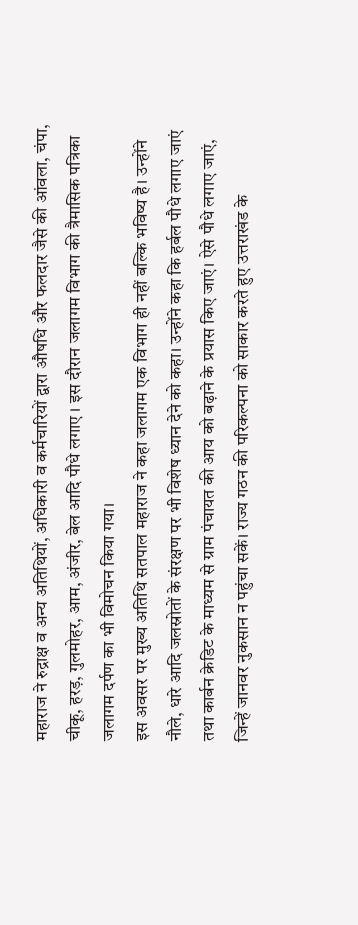महाराज ने रुद्राक्ष व अन्य अतिथियों, अधिकारी व कर्मचारियों द्वारा औषधि और फलदार जैसे की आंवला, चंपा, चीकू, हरड़, गुलमोहर, आम, अंजीर, बेल आदि पौधे लगाए । इस दौरान जलागम विभाग की त्रैमासिक पत्रिका जलागम दर्पण का भी विमोचन किया गया।
इस अवसर पर मुख्य अतिथि सतपाल महाराज ने कहा जलागम एक विभाग ही नहीं बल्कि भविष्य है। उन्होंने नौले, धारे आदि जलस्रोतों के संरक्षण पर भी विशेष ध्यान देने को कहा। उन्होंने कहा कि हर्बल पौधे लगाए जाएं तथा कार्बन क्रेडिट के माध्यम से ग्राम पंचायत की आय को बढ़ाने के प्रयास किए जाएं। ऐसे पौधे लगाए जाएं, जिन्हें जानवर नुकसान न पहुंचा सकें। राज्य गठन की परिकल्पना को साकार करते हुए उत्तराखंड के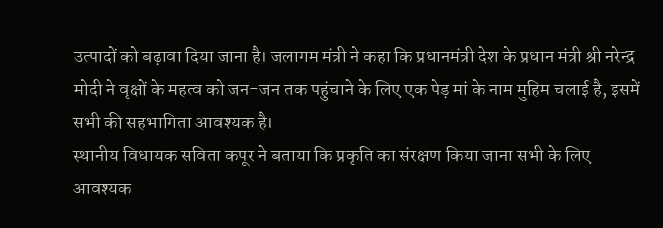उत्पादों को बढ़ावा दिया जाना है। जलागम मंत्री ने कहा कि प्रधानमंत्री देश के प्रधान मंत्री श्री नरेन्द्र मोदी ने वृक्षों के महत्व को जन-जन तक पहुंचाने के लिए एक पेड़ मां के नाम मुहिम चलाई है, इसमें सभी की सहभागिता आवश्यक है।
स्थानीय विधायक सविता कपूर ने बताया कि प्रकृति का संरक्षण किया जाना सभी के लिए आवश्यक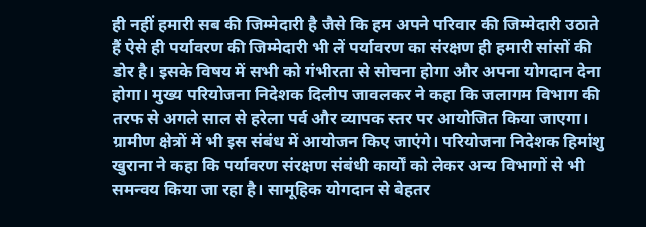ही नहीं हमारी सब की जिम्मेदारी है जैसे कि हम अपने परिवार की जिम्मेदारी उठाते हैं ऐसे ही पर्यावरण की जिम्मेदारी भी लें पर्यावरण का संरक्षण ही हमारी सांसों की डोर है। इसके विषय में सभी को गंभीरता से सोचना होगा और अपना योगदान देना होगा। मुख्य परियोजना निदेशक दिलीप जावलकर ने कहा कि जलागम विभाग की तरफ से अगले साल से हरेला पर्व और व्यापक स्तर पर आयोजित किया जाएगा। ग्रामीण क्षेत्रों में भी इस संबंध में आयोजन किए जाएंगे। परियोजना निदेशक हिमांशु खुराना ने कहा कि पर्यावरण संरक्षण संबंधी कार्यों को लेकर अन्य विभागों से भी समन्वय किया जा रहा है। सामूहिक योगदान से बेहतर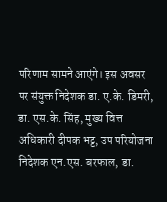परिणाम सामने आएंगे। इस अवसर पर संयुक्त निदेशक डा. ए.के. डिमरी, डा. एस.के. सिंह, मुख्य वित्त अधिकारी दीपक भट्ट, उप परियोजना निदेशक एन.एस. बरफाल, डा.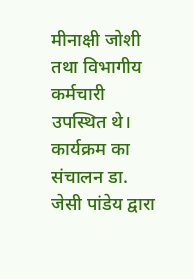मीनाक्षी जोशी तथा विभागीय कर्मचारी उपस्थित थे। कार्यक्रम का संचालन डा. जेसी पांडेय द्वारा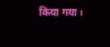किया गया।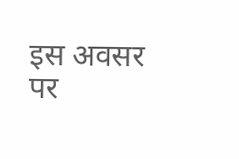इस अवसर पर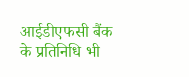आईडीएफसी बैंक के प्रतिनिधि भी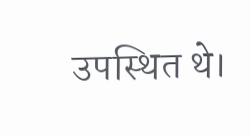उपस्थित थे।